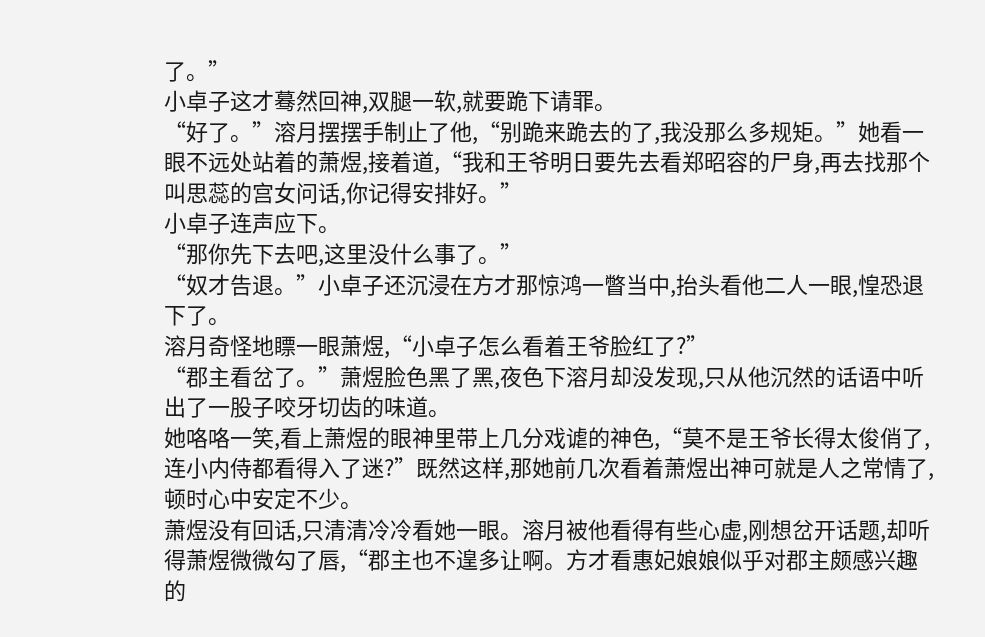了。”
小卓子这才蓦然回神,双腿一软,就要跪下请罪。
“好了。”溶月摆摆手制止了他,“别跪来跪去的了,我没那么多规矩。”她看一眼不远处站着的萧煜,接着道,“我和王爷明日要先去看郑昭容的尸身,再去找那个叫思蕊的宫女问话,你记得安排好。”
小卓子连声应下。
“那你先下去吧,这里没什么事了。”
“奴才告退。”小卓子还沉浸在方才那惊鸿一瞥当中,抬头看他二人一眼,惶恐退下了。
溶月奇怪地瞟一眼萧煜,“小卓子怎么看着王爷脸红了?”
“郡主看岔了。”萧煜脸色黑了黑,夜色下溶月却没发现,只从他沉然的话语中听出了一股子咬牙切齿的味道。
她咯咯一笑,看上萧煜的眼神里带上几分戏谑的神色,“莫不是王爷长得太俊俏了,连小内侍都看得入了迷?”既然这样,那她前几次看着萧煜出神可就是人之常情了,顿时心中安定不少。
萧煜没有回话,只清清冷冷看她一眼。溶月被他看得有些心虚,刚想岔开话题,却听得萧煜微微勾了唇,“郡主也不遑多让啊。方才看惠妃娘娘似乎对郡主颇感兴趣的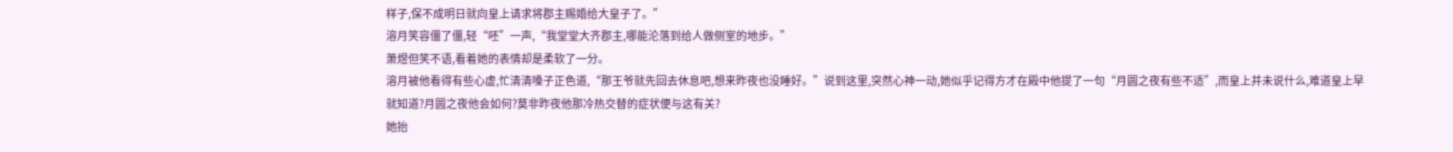样子,保不成明日就向皇上请求将郡主赐婚给大皇子了。”
溶月笑容僵了僵,轻“呸”一声,“我堂堂大齐郡主,哪能沦落到给人做侧室的地步。”
萧煜但笑不语,看着她的表情却是柔软了一分。
溶月被他看得有些心虚,忙清清嗓子正色道,“那王爷就先回去休息吧,想来昨夜也没睡好。”说到这里,突然心神一动,她似乎记得方才在殿中他提了一句“月圆之夜有些不适”,而皇上并未说什么,难道皇上早就知道?月圆之夜他会如何?莫非昨夜他那冷热交替的症状便与这有关?
她抬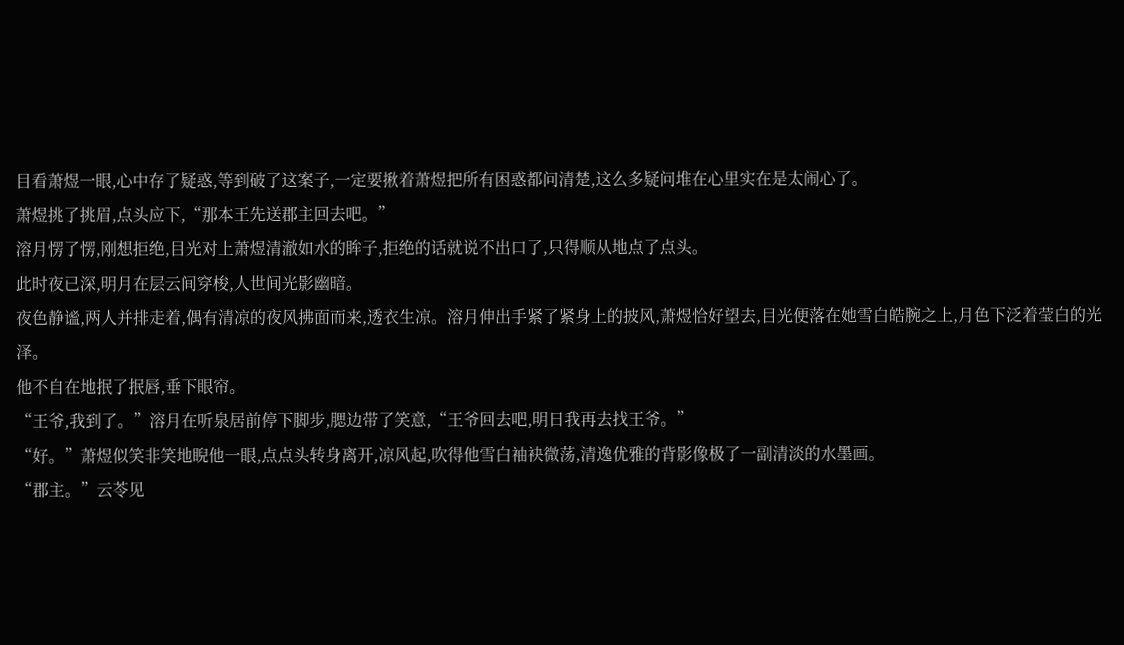目看萧煜一眼,心中存了疑惑,等到破了这案子,一定要揪着萧煜把所有困惑都问清楚,这么多疑问堆在心里实在是太闹心了。
萧煜挑了挑眉,点头应下,“那本王先送郡主回去吧。”
溶月愣了愣,刚想拒绝,目光对上萧煜清澈如水的眸子,拒绝的话就说不出口了,只得顺从地点了点头。
此时夜已深,明月在层云间穿梭,人世间光影幽暗。
夜色静谧,两人并排走着,偶有清凉的夜风拂面而来,透衣生凉。溶月伸出手紧了紧身上的披风,萧煜恰好望去,目光便落在她雪白皓腕之上,月色下泛着莹白的光泽。
他不自在地抿了抿唇,垂下眼帘。
“王爷,我到了。”溶月在听泉居前停下脚步,腮边带了笑意,“王爷回去吧,明日我再去找王爷。”
“好。”萧煜似笑非笑地睨他一眼,点点头转身离开,凉风起,吹得他雪白袖袂微荡,清逸优雅的背影像极了一副清淡的水墨画。
“郡主。”云苓见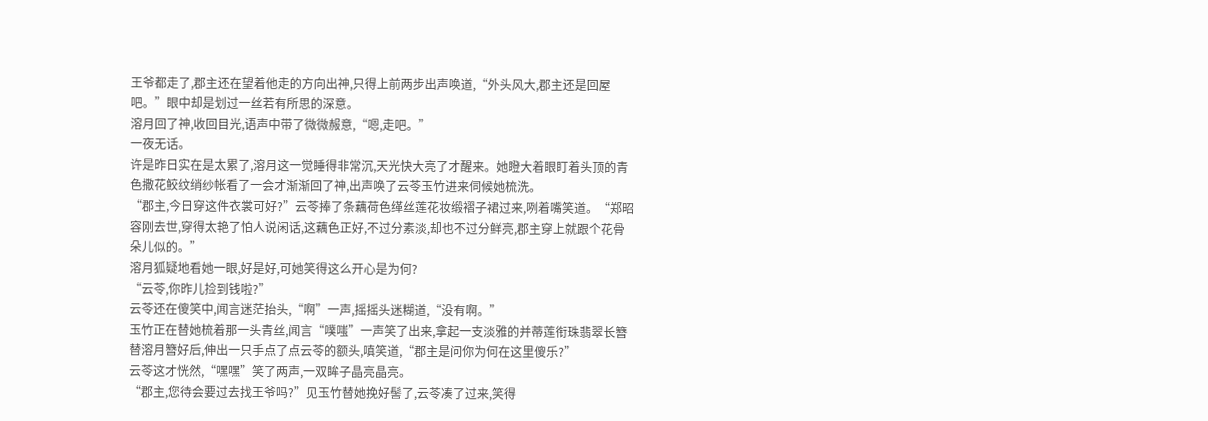王爷都走了,郡主还在望着他走的方向出神,只得上前两步出声唤道,“外头风大,郡主还是回屋吧。”眼中却是划过一丝若有所思的深意。
溶月回了神,收回目光,语声中带了微微赧意,“嗯,走吧。”
一夜无话。
许是昨日实在是太累了,溶月这一觉睡得非常沉,天光快大亮了才醒来。她瞪大着眼盯着头顶的青色撒花鲛纹绡纱帐看了一会才渐渐回了神,出声唤了云苓玉竹进来伺候她梳洗。
“郡主,今日穿这件衣裳可好?”云苓捧了条藕荷色缂丝莲花妆缎褶子裙过来,咧着嘴笑道。“郑昭容刚去世,穿得太艳了怕人说闲话,这藕色正好,不过分素淡,却也不过分鲜亮,郡主穿上就跟个花骨朵儿似的。”
溶月狐疑地看她一眼,好是好,可她笑得这么开心是为何?
“云苓,你昨儿捡到钱啦?”
云苓还在傻笑中,闻言迷茫抬头,“啊”一声,摇摇头迷糊道,“没有啊。”
玉竹正在替她梳着那一头青丝,闻言“噗嗤”一声笑了出来,拿起一支淡雅的并蒂莲衔珠翡翠长簪替溶月簪好后,伸出一只手点了点云苓的额头,嗔笑道,“郡主是问你为何在这里傻乐?”
云苓这才恍然,“嘿嘿”笑了两声,一双眸子晶亮晶亮。
“郡主,您待会要过去找王爷吗?”见玉竹替她挽好髻了,云苓凑了过来,笑得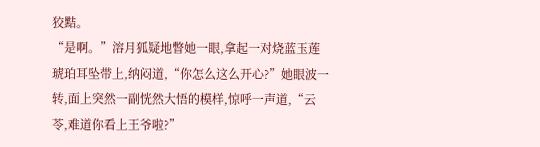狡黠。
“是啊。”溶月狐疑地瞥她一眼,拿起一对烧蓝玉莲琥珀耳坠带上,纳闷道,“你怎么这么开心?”她眼波一转,面上突然一副恍然大悟的模样,惊呼一声道,“云苓,难道你看上王爷啦?”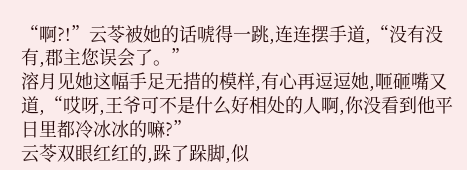“啊?!”云苓被她的话唬得一跳,连连摆手道,“没有没有,郡主您误会了。”
溶月见她这幅手足无措的模样,有心再逗逗她,咂砸嘴又道,“哎呀,王爷可不是什么好相处的人啊,你没看到他平日里都冷冰冰的嘛?”
云苓双眼红红的,跺了跺脚,似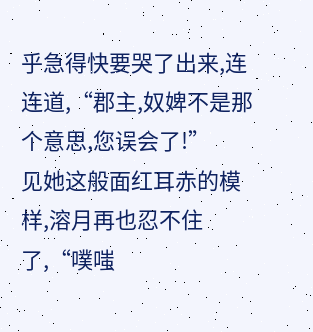乎急得快要哭了出来,连连道,“郡主,奴婢不是那个意思,您误会了!”
见她这般面红耳赤的模样,溶月再也忍不住了,“噗嗤